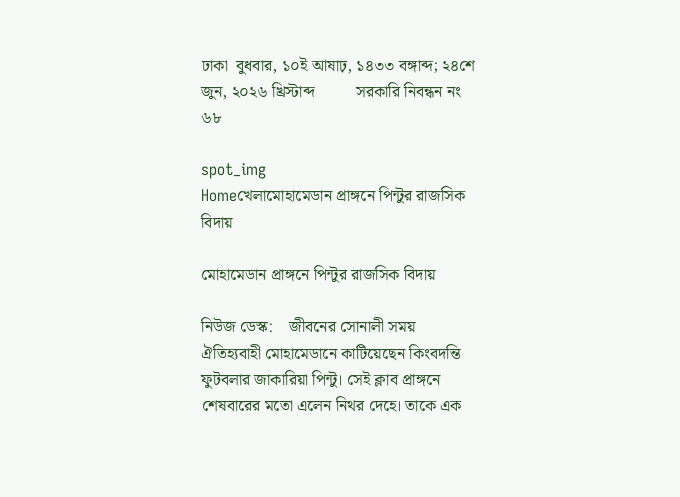ঢাকা  বুধবার, ১০ই আষাঢ়, ১৪৩৩ বঙ্গাব্দ; ২৪শে জুন, ২০২৬ খ্রিস্টাব্দ          সরকারি নিবন্ধন নং ৬৮

spot_img
Homeখেলামোহামেডান প্রাঙ্গনে পিন্টুর রাজসিক বিদায়

মোহামেডান প্রাঙ্গনে পিন্টুর রাজসিক বিদায়

নিউজ ডেস্ক:    জীবনের সোনালী সময় ঐতিহ্যবাহী মোহামেডানে কাটিয়েছেন কিংবদন্তি ফুটবলার জাকারিয়া পিন্টু। সেই ক্লাব প্রাঙ্গনে শেষবারের মতো এলেন নিথর দেহে। তাকে এক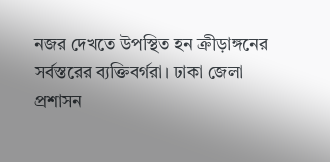নজর দেখতে উপস্থিত হন ক্রীড়াঙ্গনের সর্বস্তরের ব্যক্তিবর্গরা। ঢাকা জেলা প্রশাসন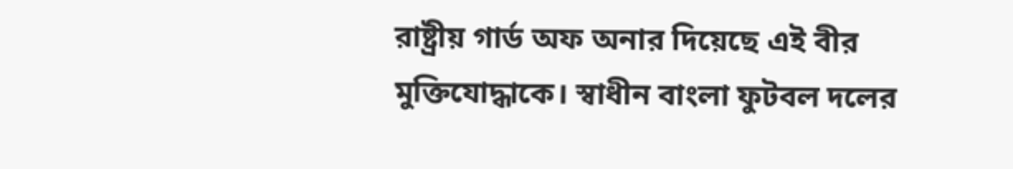রাষ্ট্রীয় গার্ড অফ অনার দিয়েছে এই বীর মুক্তিযোদ্ধাকে। স্বাধীন বাংলা ফুটবল দলের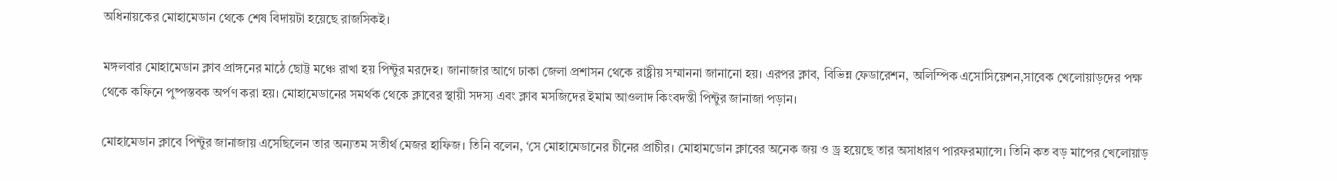অধিনায়কের মোহামেডান থেকে শেষ বিদায়টা হয়েছে রাজসিকই।

মঙ্গলবার মোহামেডান ক্লাব প্রাঙ্গনের মাঠে ছোট্ট মঞ্চে রাখা হয় পিন্টুর মরদেহ। জানাজার আগে ঢাকা জেলা প্রশাসন থেকে রাষ্ট্রীয় সম্মাননা জানানো হয়। এরপর ক্লাব, বিভিন্ন ফেডারেশন, অলিম্পিক এসোসিয়েশন,সাবেক খেলোয়াড়দের পক্ষ থেকে কফিনে পুষ্পস্তবক অর্পণ করা হয়। মোহামেডানের সমর্থক থেকে ক্লাবের স্থায়ী সদস্য এবং ক্লাব মসজিদের ইমাম আওলাদ কিংবদন্তী পিন্টুর জানাজা পড়ান।

মোহামেডান ক্লাবে পিন্টুর জানাজায় এসেছিলেন তার অন্যতম সতীর্থ মেজর হাফিজ। তিনি বলেন, ‘সে মোহামেডানের চীনের প্রাচীর। মোহামডোন ক্লাবের অনেক জয় ও ড্র হয়েছে তার অসাধারণ পারফরম্যান্সে। তিনি কত বড় মাপের খেলোয়াড়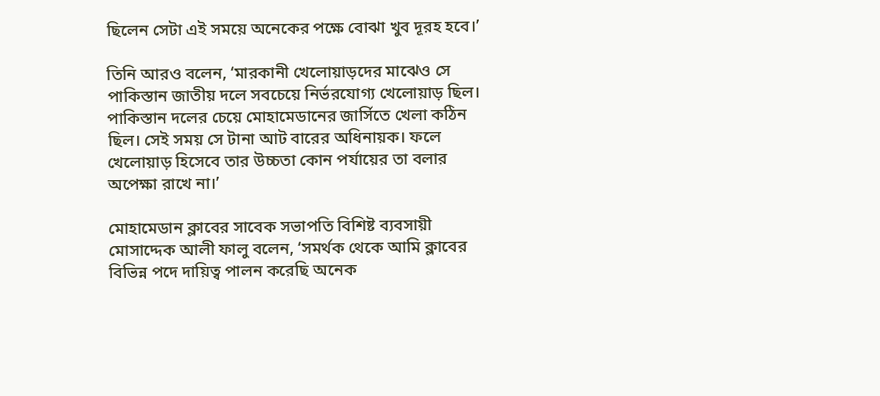ছিলেন সেটা এই সময়ে অনেকের পক্ষে বোঝা খুব দূরহ হবে।’

তিনি আরও বলেন, ‘মারকানী খেলোয়াড়দের মাঝেও সে পাকিস্তান জাতীয় দলে সবচেয়ে নির্ভরযোগ্য খেলোয়াড় ছিল। পাকিস্তান দলের চেয়ে মোহামেডানের জার্সিতে খেলা কঠিন ছিল। সেই সময় সে টানা আট বারের অধিনায়ক। ফলে খেলোয়াড় হিসেবে তার উচ্চতা কোন পর্যায়ের তা বলার অপেক্ষা রাখে না।’

মোহামেডান ক্লাবের সাবেক সভাপতি বিশিষ্ট ব্যবসায়ী মোসাদ্দেক আলী ফালু বলেন, ‘সমর্থক থেকে আমি ক্লাবের বিভিন্ন পদে দায়িত্ব পালন করেছি অনেক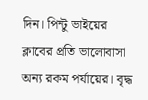দিন। পিন্টু ভাইয়ের ক্লাবের প্রতি ভালোবাসা অন্য রকম পর্যায়ের। বৃদ্ধ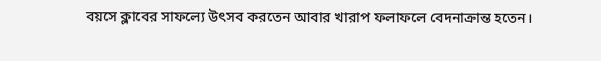বয়সে ক্লাবের সাফল্যে উৎসব করতেন আবার খারাপ ফলাফলে বেদনাক্রান্ত হতেন।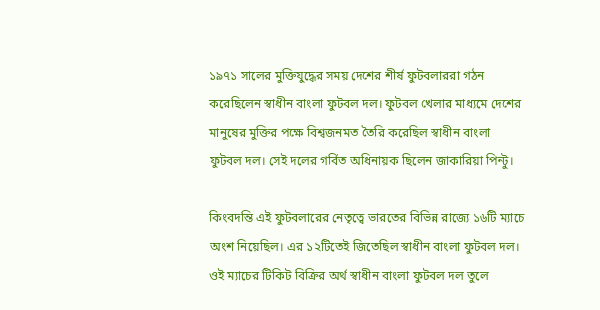১৯৭১ সালের মুক্তিযুদ্ধের সময় দেশের শীর্ষ ফুটবলাররা গঠন করেছিলেন স্বাধীন বাংলা ফুটবল দল। ফুটবল খেলার মাধ্যমে দেশের মানুষের মুক্তির পক্ষে বিশ্বজনমত তৈরি করেছিল স্বাধীন বাংলা ফুটবল দল। সেই দলের গর্বিত অধিনায়ক ছিলেন জাকারিয়া পিন্টু।

কিংবদন্তি এই ফুটবলারের নেতৃত্বে ভারতের বিভিন্ন রাজ্যে ১৬টি ম্যাচে অংশ নিয়েছিল। এর ১২টিতেই জিতেছিল স্বাধীন বাংলা ফুটবল দল। ওই ম্যাচের টিকিট বিক্রির অর্থ স্বাধীন বাংলা ফুটবল দল তুলে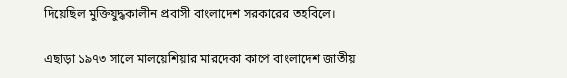দিয়েছিল মুক্তিযুদ্ধকালীন প্রবাসী বাংলাদেশ সরকারের তহবিলে।

এছাড়া ১৯৭৩ সালে মালয়েশিয়ার মারদেকা কাপে বাংলাদেশ জাতীয়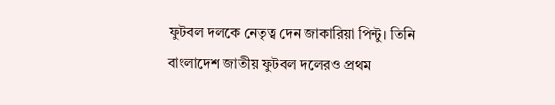ফুটবল দলকে নেতৃত্ব দেন জাকারিয়া পিন্টু। তিনি বাংলাদেশ জাতীয় ফুটবল দলেরও প্রথম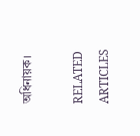অধিনায়ক।

RELATED ARTICLES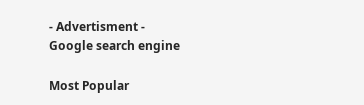- Advertisment -
Google search engine

Most Popular